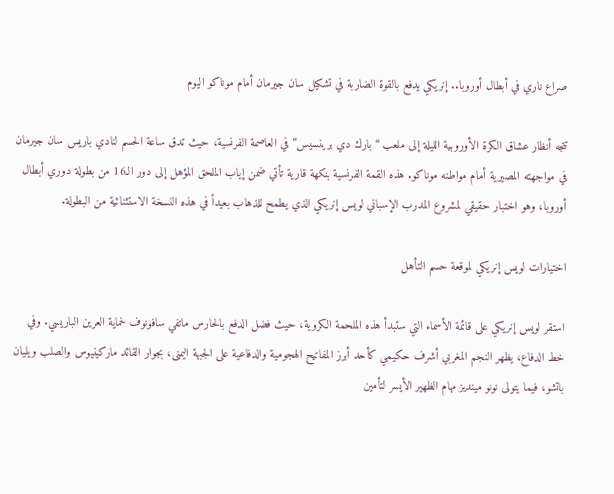صراع ناري في أبطال أوروبا.. إنريكي يدفع بالقوة الضاربة في تشكيل سان جيرمان أمام موناكو اليوم

تتجه أنظار عشاق الكرة الأوروبية الليلة إلى ملعب “بارك دي برينسيس” في العاصمة الفرنسية، حيث تدق ساعة الحسم لنادي باريس سان جيرمان في مواجهته المصيرية أمام مواطنه موناكو. هذه القمة الفرنسية بنكهة قارية تأتي ضمن إياب الملحق المؤهل إلى دور الـ16 من بطولة دوري أبطال أوروبا، وهو اختبار حقيقي لمشروع المدرب الإسباني لويس إنريكي الذي يطمح للذهاب بعيداً في هذه النسخة الاستثنائية من البطولة.

اختيارات لويس إنريكي لموقعة حسم التأهل

استقر لويس إنريكي على قائمة الأسماء التي ستبدأ هذه الملحمة الكروية، حيث فضل الدفع بالحارس ماتفي سافونوف لحماية العرين الباريسي. وفي خط الدفاع، يظهر النجم المغربي أشرف حكيمي كأحد أبرز المفاتيح الهجومية والدفاعية على الجبهة اليمنى، بجوار القائد ماركينيوس والصلب ويليان باتشو، فيما يتولى نونو مينديز مهام الظهير الأيسر لتأمين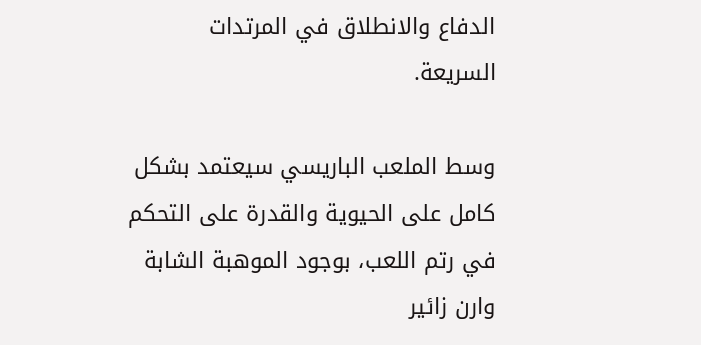الدفاع والانطلاق في المرتدات السريعة.

وسط الملعب الباريسي سيعتمد بشكل كامل على الحيوية والقدرة على التحكم في رتم اللعب، بوجود الموهبة الشابة وارن زائير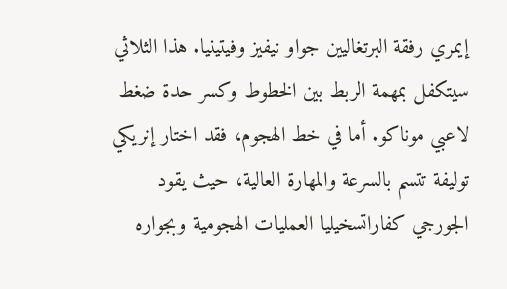إيمري رفقة البرتغاليين جواو نيفيز وفيتينيا. هذا الثلاثي سيتكفل بمهمة الربط بين الخطوط وكسر حدة ضغط لاعبي موناكو. أما في خط الهجوم، فقد اختار إنريكي توليفة تتسم بالسرعة والمهارة العالية، حيث يقود الجورجي كفاراتسخيليا العمليات الهجومية وبجواره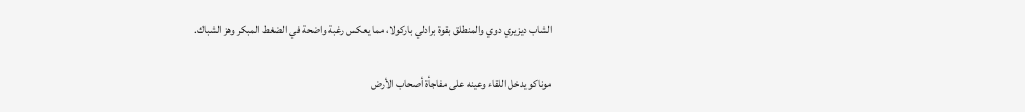الشاب ديزيري دوي والمنطلق بقوة برادلي باركولا، مما يعكس رغبة واضحة في الضغط المبكر وهز الشباك.

موناكو يدخل اللقاء وعينه على مفاجأة أصحاب الأرض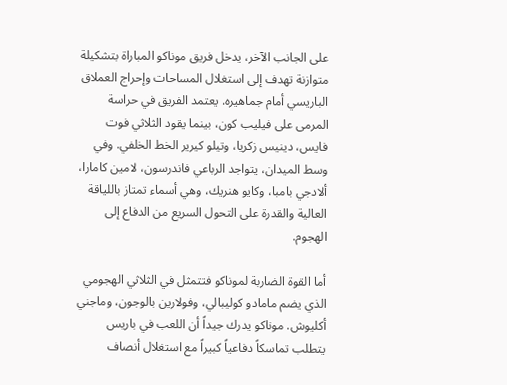على الجانب الآخر، يدخل فريق موناكو المباراة بتشكيلة متوازنة تهدف إلى استغلال المساحات وإحراج العملاق الباريسي أمام جماهيره. يعتمد الفريق في حراسة المرمى على فيليب كون، بينما يقود الثلاثي فوت فايس، دينيس زكريا، وتيلو كيرير الخط الخلفي. وفي وسط الميدان، يتواجد الرباعي فاندرسون، لامين كامارا، ألادجي بامبا، وكايو هنريك، وهي أسماء تمتاز باللياقة العالية والقدرة على التحول السريع من الدفاع إلى الهجوم.

أما القوة الضاربة لموناكو فتتمثل في الثلاثي الهجومي الذي يضم مامادو كوليبالي، وفولارين بالوجون، وماجني أكليوش. موناكو يدرك جيداً أن اللعب في باريس يتطلب تماسكاً دفاعياً كبيراً مع استغلال أنصاف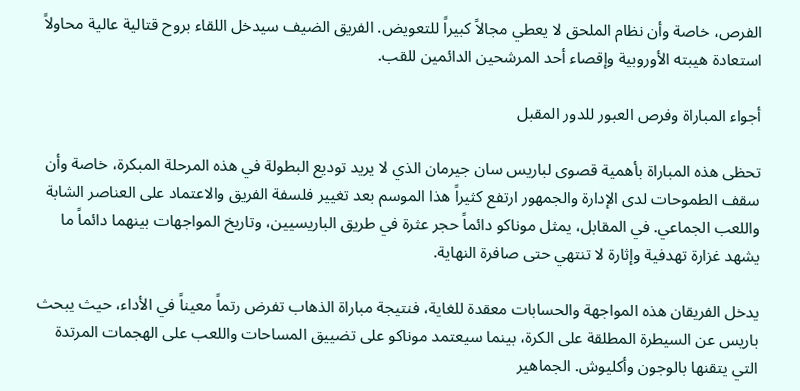الفرص، خاصة وأن نظام الملحق لا يعطي مجالاً كبيراً للتعويض. الفريق الضيف سيدخل اللقاء بروح قتالية عالية محاولاً استعادة هيبته الأوروبية وإقصاء أحد المرشحين الدائمين للقب.

أجواء المباراة وفرص العبور للدور المقبل

تحظى هذه المباراة بأهمية قصوى لباريس سان جيرمان الذي لا يريد توديع البطولة في هذه المرحلة المبكرة، خاصة وأن سقف الطموحات لدى الإدارة والجمهور ارتفع كثيراً هذا الموسم بعد تغيير فلسفة الفريق والاعتماد على العناصر الشابة واللعب الجماعي. في المقابل، يمثل موناكو دائماً حجر عثرة في طريق الباريسيين، وتاريخ المواجهات بينهما دائماً ما يشهد غزارة تهدفية وإثارة لا تنتهي حتى صافرة النهاية.

يدخل الفريقان هذه المواجهة والحسابات معقدة للغاية، فنتيجة مباراة الذهاب تفرض رتماً معيناً في الأداء، حيث يبحث باريس عن السيطرة المطلقة على الكرة، بينما سيعتمد موناكو على تضييق المساحات واللعب على الهجمات المرتدة التي يتقنها بالوجون وأكليوش. الجماهير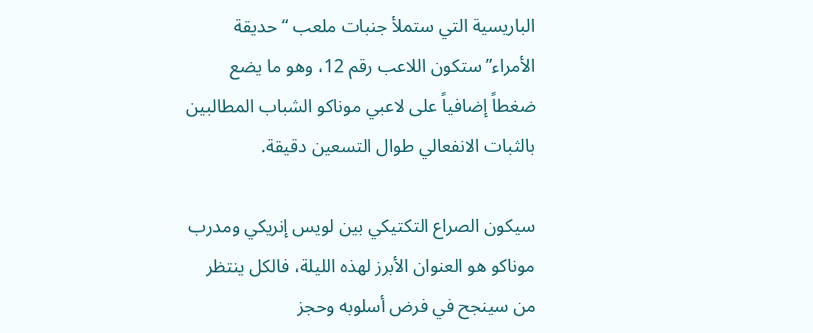الباريسية التي ستملأ جنبات ملعب “حديقة الأمراء” ستكون اللاعب رقم 12، وهو ما يضع ضغطاً إضافياً على لاعبي موناكو الشباب المطالبين بالثبات الانفعالي طوال التسعين دقيقة.

سيكون الصراع التكتيكي بين لويس إنريكي ومدرب موناكو هو العنوان الأبرز لهذه الليلة، فالكل ينتظر من سينجح في فرض أسلوبه وحجز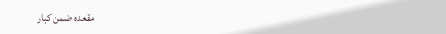مقعده ضمن كبار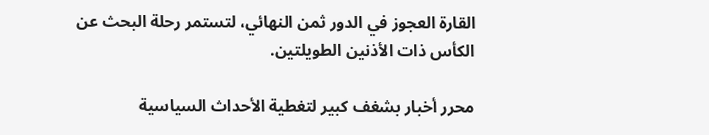القارة العجوز في الدور ثمن النهائي، لتستمر رحلة البحث عن الكأس ذات الأذنين الطويلتين.

محرر أخبار بشغف كبير لتغطية الأحداث السياسية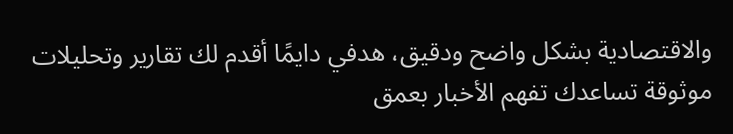والاقتصادية بشكل واضح ودقيق، هدفي دايمًا أقدم لك تقارير وتحليلات موثوقة تساعدك تفهم الأخبار بعمق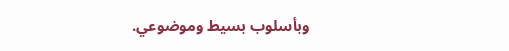وبأسلوب بسيط وموضوعي.